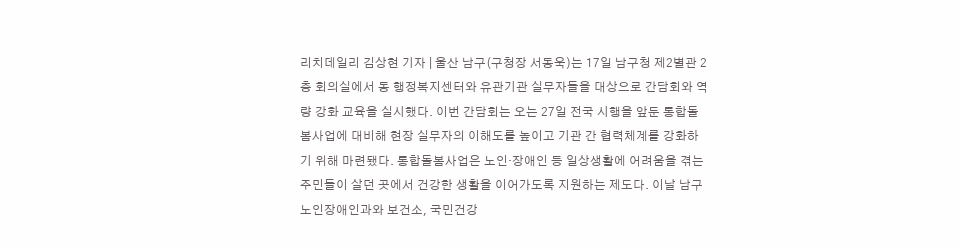리치데일리 김상현 기자 | 울산 남구(구청장 서동욱)는 17일 남구청 제2별관 2층 회의실에서 동 행정복지센터와 유관기관 실무자들을 대상으로 간담회와 역량 강화 교육을 실시했다. 이번 간담회는 오는 27일 전국 시행을 앞둔 통합돌봄사업에 대비해 현장 실무자의 이해도를 높이고 기관 간 협력체계를 강화하기 위해 마련됐다. 통합돌봄사업은 노인·장애인 등 일상생활에 어려움을 겪는 주민들이 살던 곳에서 건강한 생활을 이어가도록 지원하는 제도다. 이날 남구 노인장애인과와 보건소, 국민건강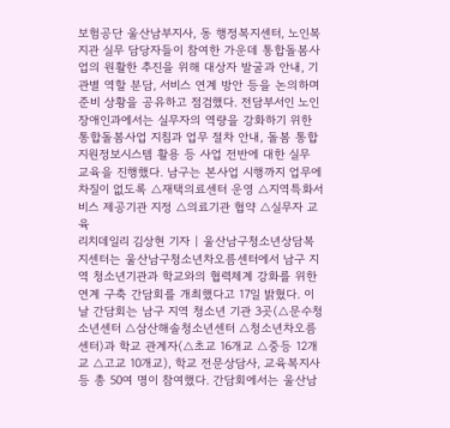보험공단 울산남부지사, 동 행정복지센터, 노인복지관 실무 담당자들이 참여한 가운데 통합돌봄사업의 원활한 추진을 위해 대상자 발굴과 안내, 기관별 역할 분담, 서비스 연계 방안 등을 논의하며 준비 상황을 공유하고 점검했다. 전담부서인 노인장애인과에서는 실무자의 역량을 강화하기 위한 통합돌봄사업 지침과 업무 절차 안내, 돌봄 통합지원정보시스템 활용 등 사업 전반에 대한 실무 교육을 진행했다. 남구는 본사업 시행까지 업무에 차질이 없도록 △재택의료센터 운영 △지역특화서비스 제공기관 지정 △의료기관 협약 △실무자 교육
리치데일리 김상현 기자 | 울산남구청소년상담복지센터는 울산남구청소년차오름센터에서 남구 지역 청소년기관과 학교와의 협력체계 강화를 위한 연계 구축 간담회를 개최했다고 17일 밝혔다. 이날 간담회는 남구 지역 청소년 기관 3곳(△문수청소년센터 △삼산해솔청소년센터 △청소년차오름센터)과 학교 관계자(△초교 16개교 △중등 12개교 △고교 10개교), 학교 전문상담사, 교육복지사 등 총 50여 명이 참여했다. 간담회에서는 울산남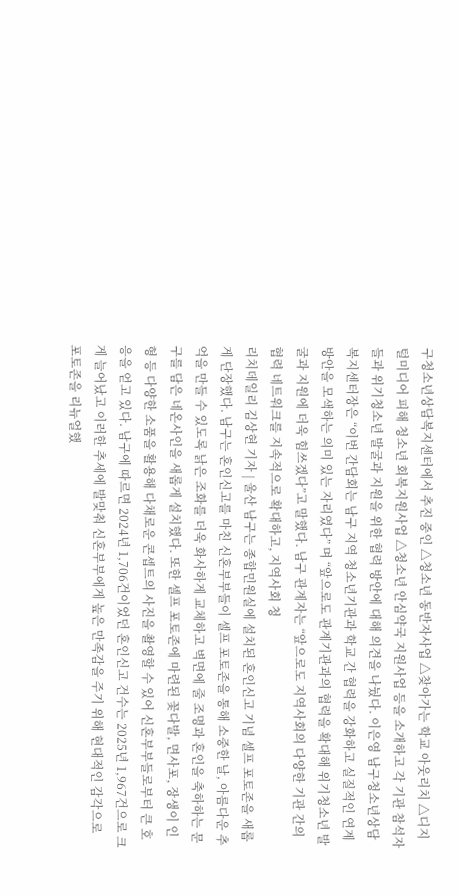구청소년상담복지센터에서 추진 중인 △청소년 동반자사업 △찾아가는 학교 아웃리치 △디지털미디어 피해 청소년 회복지원사업 △청소년 안심약국 지원사업 등을 소개하고 각 기관 참석자들과 위기청소년 발굴과 지원을 위한 협력 방안에 대해 의견을 나눴다. 이은영 남구청소년상담복지센터장은 “이번 간담회는 남구 지역 청소년기관과 학교 간 협력을 강화하고 실질적인 연계 방안을 모색하는 의미 있는 자리였다” 며 “앞으로도 관계기관과의 협력을 확대해 위기청소년 발굴과 지원에 더욱 힘쓰겠다”고 말했다. 남구 관계자는 “앞으로도 지역사회의 다양한 기관 간의 협력 네트워크를 지속적으로 확대하고, 지역사회 청
리치데일리 김상현 기자 | 울산 남구는 종합민원실에 설치된 혼인신고 기념 셀프 포토존을 새롭게 단장했다. 남구는 혼인신고를 마친 신혼부부들이 셀프 포토존을 통해 소중한 날, 아름다운 추억을 만들 수 있도록 낡은 조화를 더욱 화사하게 교체하고 벽면에 줄 조명과 혼인을 축하하는 문구를 담은 네온사인을 새롭게 설치했다. 또한 셀프 포토존에 마련된 꽃다발, 면사포, 장생이 인형 등 다양한 소품을 활용해 다채로운 콘셉트의 사진을 촬영할 수 있어 신혼부부들로부터 큰 호응을 얻고 있다. 남구에 따르면 2024년 1,706건이었던 혼인신고 건수는 2025년 1,967건으로 크게 늘어났고 이러한 추세에 발맞춰 신혼부부에게 높은 만족감을 주기 위해 현대적인 감각으로 포토존을 리뉴얼했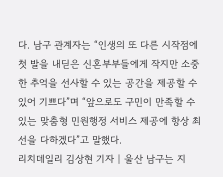다. 남구 관계자는 “인생의 또 다른 시작점에 첫 발을 내딛은 신혼부부들에게 작지만 소중한 추억을 선사할 수 있는 공간을 제공할 수 있어 기쁘다”며 “앞으로도 구민이 만족할 수 있는 맞춤형 민원행정 서비스 제공에 항상 최선을 다하겠다”고 말했다.
리치데일리 김상현 기자 | 울산 남구는 지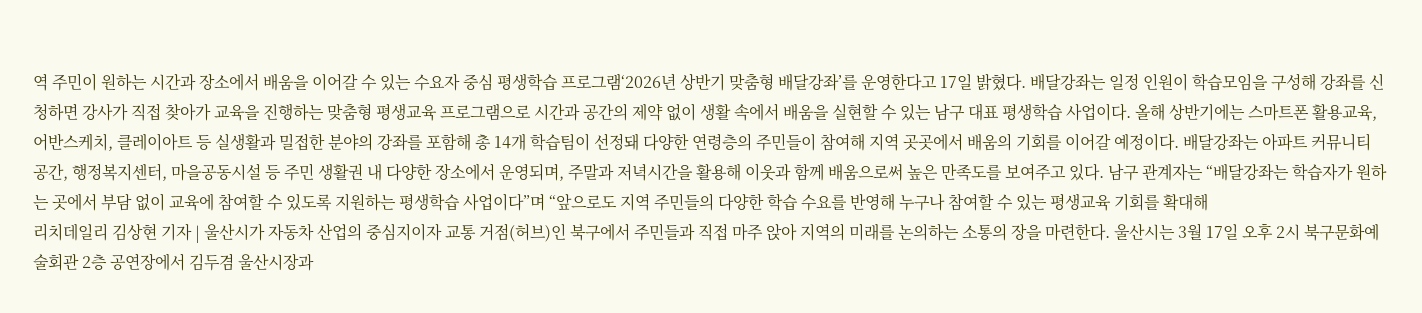역 주민이 원하는 시간과 장소에서 배움을 이어갈 수 있는 수요자 중심 평생학습 프로그램‘2026년 상반기 맞춤형 배달강좌’를 운영한다고 17일 밝혔다. 배달강좌는 일정 인원이 학습모임을 구성해 강좌를 신청하면 강사가 직접 찾아가 교육을 진행하는 맞춤형 평생교육 프로그램으로 시간과 공간의 제약 없이 생활 속에서 배움을 실현할 수 있는 남구 대표 평생학습 사업이다. 올해 상반기에는 스마트폰 활용교육, 어반스케치, 클레이아트 등 실생활과 밀접한 분야의 강좌를 포함해 총 14개 학습팀이 선정돼 다양한 연령층의 주민들이 참여해 지역 곳곳에서 배움의 기회를 이어갈 예정이다. 배달강좌는 아파트 커뮤니티 공간, 행정복지센터, 마을공동시설 등 주민 생활권 내 다양한 장소에서 운영되며, 주말과 저녁시간을 활용해 이웃과 함께 배움으로써 높은 만족도를 보여주고 있다. 남구 관계자는 “배달강좌는 학습자가 원하는 곳에서 부담 없이 교육에 참여할 수 있도록 지원하는 평생학습 사업이다”며 “앞으로도 지역 주민들의 다양한 학습 수요를 반영해 누구나 참여할 수 있는 평생교육 기회를 확대해
리치데일리 김상현 기자 | 울산시가 자동차 산업의 중심지이자 교통 거점(허브)인 북구에서 주민들과 직접 마주 앉아 지역의 미래를 논의하는 소통의 장을 마련한다. 울산시는 3월 17일 오후 2시 북구문화예술회관 2층 공연장에서 김두겸 울산시장과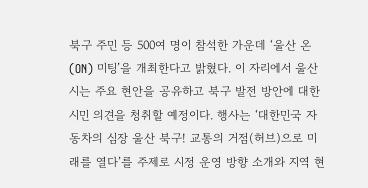북구 주민 등 500여 명이 참석한 가운데 ‘울산 온(ON) 미팅’을 개최한다고 밝혔다. 이 자리에서 울산시는 주요 현안을 공유하고 북구 발전 방안에 대한 시민 의견을 청취할 예정이다. 행사는 ‘대한민국 자동차의 심장 울산 북구! 교통의 거점(허브)으로 미래를 열다’를 주제로 시정 운영 방향 소개와 지역 현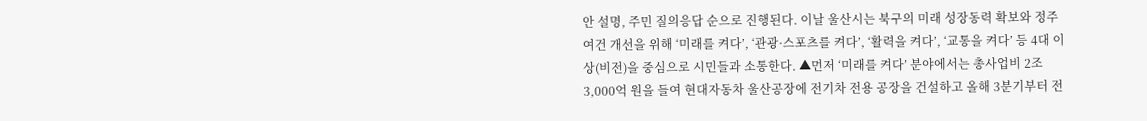안 설명, 주민 질의응답 순으로 진행된다. 이날 울산시는 북구의 미래 성장동력 확보와 정주 여건 개선을 위해 ‘미래를 켜다’, ‘관광·스포츠를 켜다’, ‘활력을 켜다’, ‘교통을 켜다’ 등 4대 이상(비전)을 중심으로 시민들과 소통한다. ▲먼저 ‘미래를 켜다’ 분야에서는 총사업비 2조 3,000억 원을 들여 현대자동차 울산공장에 전기차 전용 공장을 건설하고 올해 3분기부터 전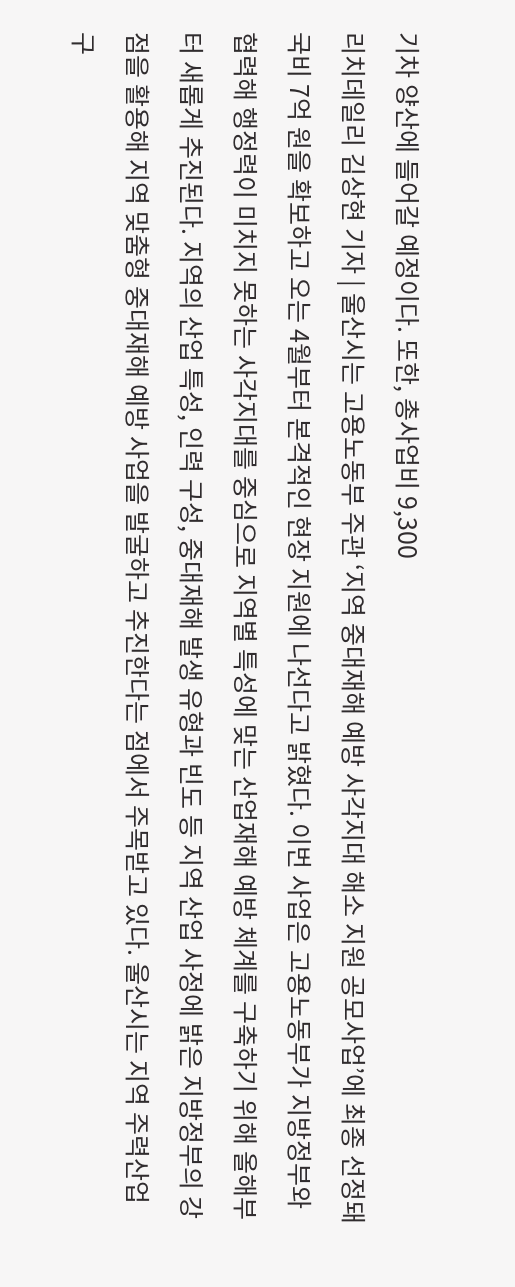기차 양산에 들어갈 예정이다. 또한, 총사업비 9,300
리치데일리 김상현 기자 | 울산시는 고용노동부 주관 ‘지역 중대재해 예방 사각지대 해소 지원 공모사업’에 최종 선정돼 국비 7억 원을 확보하고 오는 4월부터 본격적인 현장 지원에 나선다고 밝혔다. 이번 사업은 고용노동부가 지방정부와 협력해 행정력이 미치지 못하는 사각지대를 중심으로 지역별 특성에 맞는 산업재해 예방 체계를 구축하기 위해 올해부터 새롭게 추진된다. 지역의 산업 특성, 인력 구성, 중대재해 발생 유형과 빈도 등 지역 산업 사정에 밝은 지방정부의 강점을 활용해 지역 맞춤형 중대재해 예방 사업을 발굴하고 추진한다는 점에서 주목받고 있다. 울산시는 지역 주력산업 구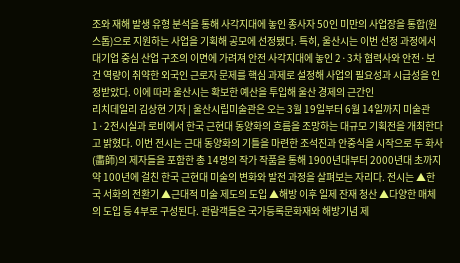조와 재해 발생 유형 분석을 통해 사각지대에 놓인 종사자 50인 미만의 사업장을 통합(원스톱)으로 지원하는 사업을 기획해 공모에 선정됐다. 특히, 울산시는 이번 선정 과정에서 대기업 중심 산업 구조의 이면에 가려져 안전 사각지대에 놓인 2·3차 협력사와 안전·보건 역량이 취약한 외국인 근로자 문제를 핵심 과제로 설정해 사업의 필요성과 시급성을 인정받았다. 이에 따라 울산시는 확보한 예산을 투입해 울산 경제의 근간인
리치데일리 김상현 기자 | 울산시립미술관은 오는 3월 19일부터 6월 14일까지 미술관 1·2전시실과 로비에서 한국 근현대 동양화의 흐름을 조망하는 대규모 기획전을 개최한다고 밝혔다. 이번 전시는 근대 동양화의 기틀을 마련한 조석진과 안중식을 시작으로 두 화사(畵師)의 제자들을 포함한 총 14명의 작가 작품을 통해 1900년대부터 2000년대 초까지 약 100년에 걸친 한국 근현대 미술의 변화와 발전 과정을 살펴보는 자리다. 전시는 ▲한국 서화의 전환기 ▲근대적 미술 제도의 도입 ▲해방 이후 일제 잔재 청산 ▲다양한 매체의 도입 등 4부로 구성된다. 관람객들은 국가등록문화재와 해방기념 제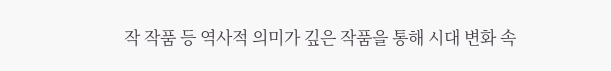작 작품 등 역사적 의미가 깊은 작품을 통해 시대 변화 속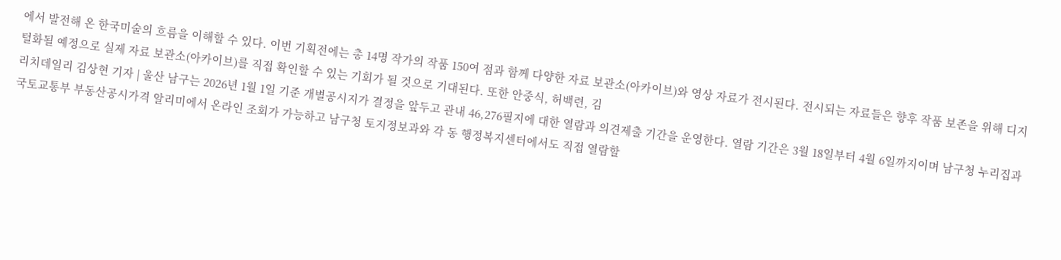에서 발전해 온 한국미술의 흐름을 이해할 수 있다. 이번 기획전에는 총 14명 작가의 작품 150여 점과 함께 다양한 자료 보관소(아카이브)와 영상 자료가 전시된다. 전시되는 자료들은 향후 작품 보존을 위해 디지털화될 예정으로 실제 자료 보관소(아카이브)를 직접 확인할 수 있는 기회가 될 것으로 기대된다. 또한 안중식, 허백련, 김
리치데일리 김상현 기자 | 울산 남구는 2026년 1월 1일 기준 개별공시지가 결정을 앞두고 관내 46,276필지에 대한 열람과 의견제출 기간을 운영한다. 열람 기간은 3월 18일부터 4월 6일까지이며 남구청 누리집과 국토교통부 부동산공시가격 알리미에서 온라인 조회가 가능하고 남구청 토지정보과와 각 동 행정복지센터에서도 직접 열람할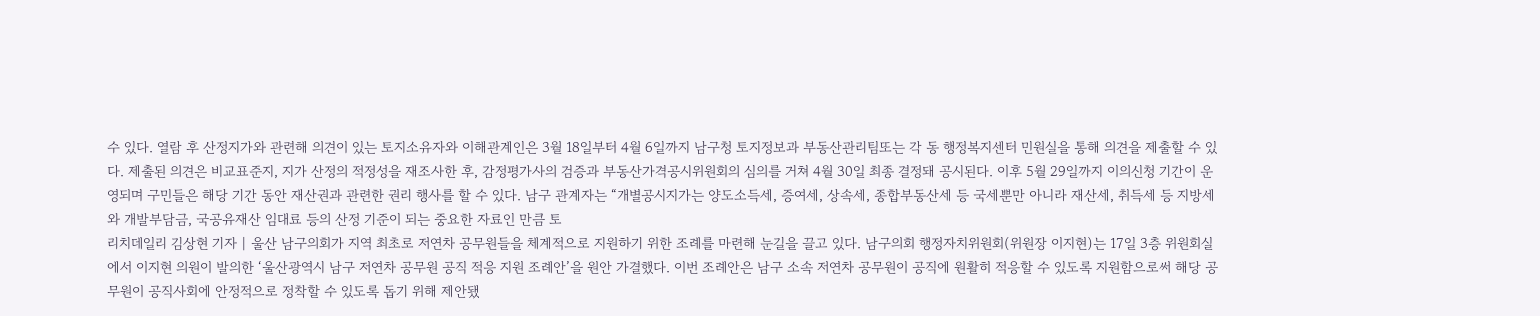수 있다. 열람 후 산정지가와 관련해 의견이 있는 토지소유자와 이해관계인은 3월 18일부터 4월 6일까지 남구청 토지정보과 부동산관리팀또는 각 동 행정복지센터 민원실을 통해 의견을 제출할 수 있다. 제출된 의견은 비교표준지, 지가 산정의 적정성을 재조사한 후, 감정평가사의 검증과 부동산가격공시위원회의 심의를 거쳐 4월 30일 최종 결정돼 공시된다. 이후 5월 29일까지 이의신청 기간이 운영되며 구민들은 해당 기간 동안 재산권과 관련한 권리 행사를 할 수 있다. 남구 관계자는 “개별공시지가는 양도소득세, 증여세, 상속세, 종합부동산세 등 국세뿐만 아니라 재산세, 취득세 등 지방세와 개발부담금, 국공유재산 임대료 등의 산정 기준이 되는 중요한 자료인 만큼 토
리치데일리 김상현 기자 | 울산 남구의회가 지역 최초로 저연차 공무원들을 체계적으로 지원하기 위한 조례를 마련해 눈길을 끌고 있다. 남구의회 행정자치위원회(위원장 이지현)는 17일 3층 위원회실에서 이지현 의원이 발의한 ‘울산광역시 남구 저연차 공무원 공직 적응 지원 조례안’을 원안 가결했다. 이번 조례안은 남구 소속 저연차 공무원이 공직에 원활히 적응할 수 있도록 지원함으로써 해당 공무원이 공직사회에 안정적으로 정착할 수 있도록 돕기 위해 제안됐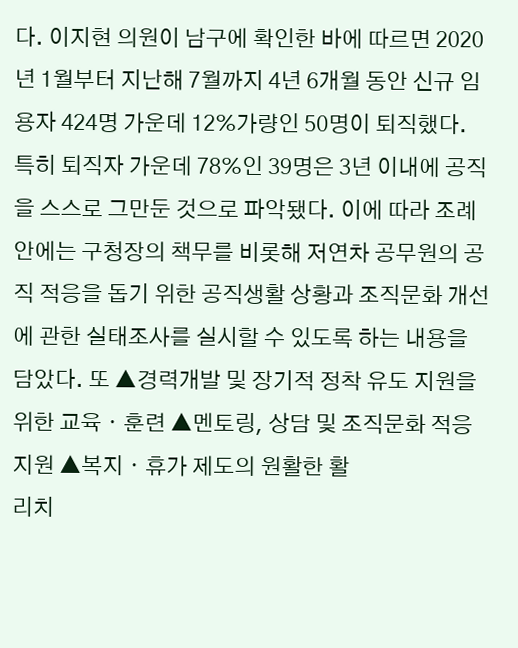다. 이지현 의원이 남구에 확인한 바에 따르면 2020년 1월부터 지난해 7월까지 4년 6개월 동안 신규 임용자 424명 가운데 12%가량인 50명이 퇴직했다. 특히 퇴직자 가운데 78%인 39명은 3년 이내에 공직을 스스로 그만둔 것으로 파악됐다. 이에 따라 조례안에는 구청장의 책무를 비롯해 저연차 공무원의 공직 적응을 돕기 위한 공직생활 상황과 조직문화 개선에 관한 실태조사를 실시할 수 있도록 하는 내용을 담았다. 또 ▲경력개발 및 장기적 정착 유도 지원을 위한 교육ㆍ훈련 ▲멘토링, 상담 및 조직문화 적응 지원 ▲복지ㆍ휴가 제도의 원활한 활
리치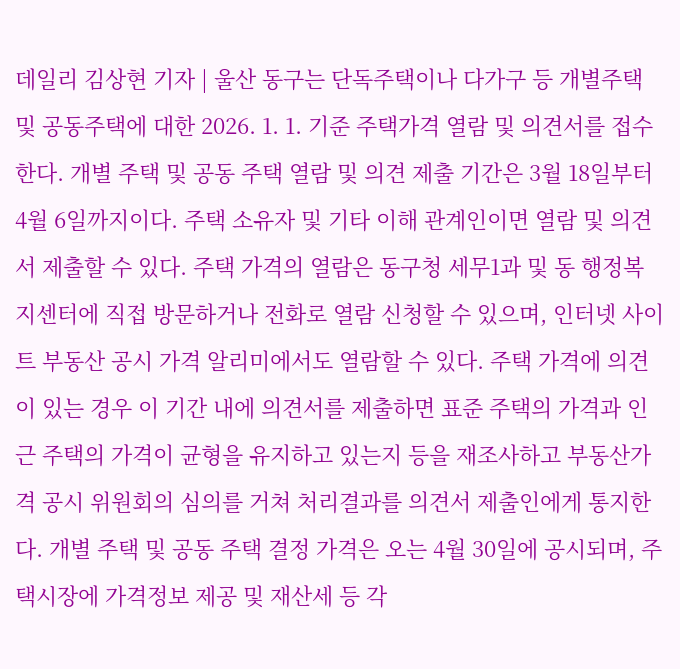데일리 김상현 기자 | 울산 동구는 단독주택이나 다가구 등 개별주택 및 공동주택에 대한 2026. 1. 1. 기준 주택가격 열람 및 의견서를 접수한다. 개별 주택 및 공동 주택 열람 및 의견 제출 기간은 3월 18일부터 4월 6일까지이다. 주택 소유자 및 기타 이해 관계인이면 열람 및 의견서 제출할 수 있다. 주택 가격의 열람은 동구청 세무1과 및 동 행정복지센터에 직접 방문하거나 전화로 열람 신청할 수 있으며, 인터넷 사이트 부동산 공시 가격 알리미에서도 열람할 수 있다. 주택 가격에 의견이 있는 경우 이 기간 내에 의견서를 제출하면 표준 주택의 가격과 인근 주택의 가격이 균형을 유지하고 있는지 등을 재조사하고 부동산가격 공시 위원회의 심의를 거쳐 처리결과를 의견서 제출인에게 통지한다. 개별 주택 및 공동 주택 결정 가격은 오는 4월 30일에 공시되며, 주택시장에 가격정보 제공 및 재산세 등 각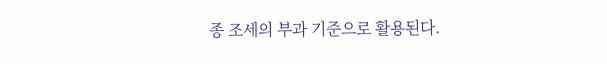종 조세의 부과 기준으로 활용된다.